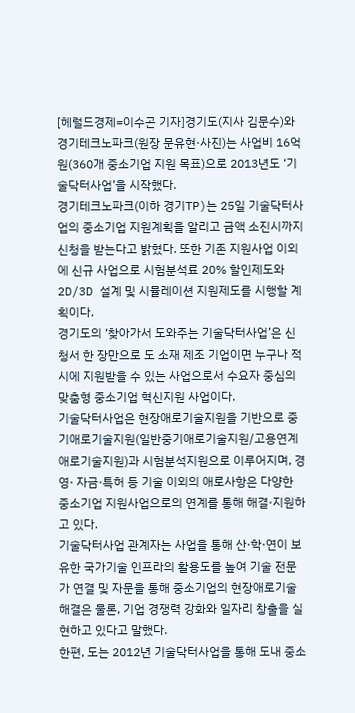[헤럴드경제=이수곤 기자]경기도(지사 김문수)와 경기테크노파크(원장 문유현·사진)는 사업비 16억원(360개 중소기업 지원 목표)으로 2013년도 ‘기술닥터사업’을 시작했다.
경기테크노파크(이하 경기TP)는 25일 기술닥터사업의 중소기업 지원계획을 알리고 금액 소진시까지 신청을 받는다고 밝혔다. 또한 기존 지원사업 이외에 신규 사업으로 시험분석료 20% 할인제도와 2D/3D 설계 및 시뮬레이션 지원제도를 시행할 계획이다.
경기도의 ‘찾아가서 도와주는 기술닥터사업’은 신청서 한 장만으로 도 소재 제조 기업이면 누구나 적시에 지원받을 수 있는 사업으로서 수요자 중심의 맞춤형 중소기업 혁신지원 사업이다.
기술닥터사업은 현장애로기술지원을 기반으로 중기애로기술지원(일반중기애로기술지원/고용연계애로기술지원)과 시험분석지원으로 이루어지며, 경영· 자금·특허 등 기술 이외의 애로사항은 다양한 중소기업 지원사업으로의 연계를 통해 해결·지원하고 있다.
기술닥터사업 관계자는 사업을 통해 산·학·연이 보유한 국가기술 인프라의 활용도를 높여 기술 전문가 연결 및 자문을 통해 중소기업의 현장애로기술 해결은 물론, 기업 경쟁력 강화와 일자리 창출을 실현하고 있다고 말했다.
한편, 도는 2012년 기술닥터사업을 통해 도내 중소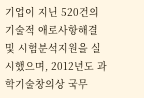기업이 지닌 520건의 기술적 애로사항해결 및 시험분석지원을 실시했으며, 2012년도 과학기술창의상 국무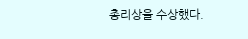총리상을 수상했다.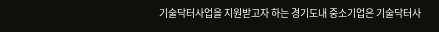기술닥터사업을 지원받고자 하는 경기도내 중소기업은 기술닥터사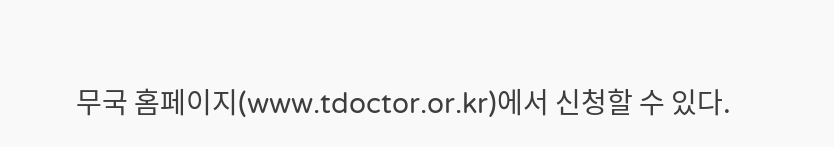무국 홈페이지(www.tdoctor.or.kr)에서 신청할 수 있다.